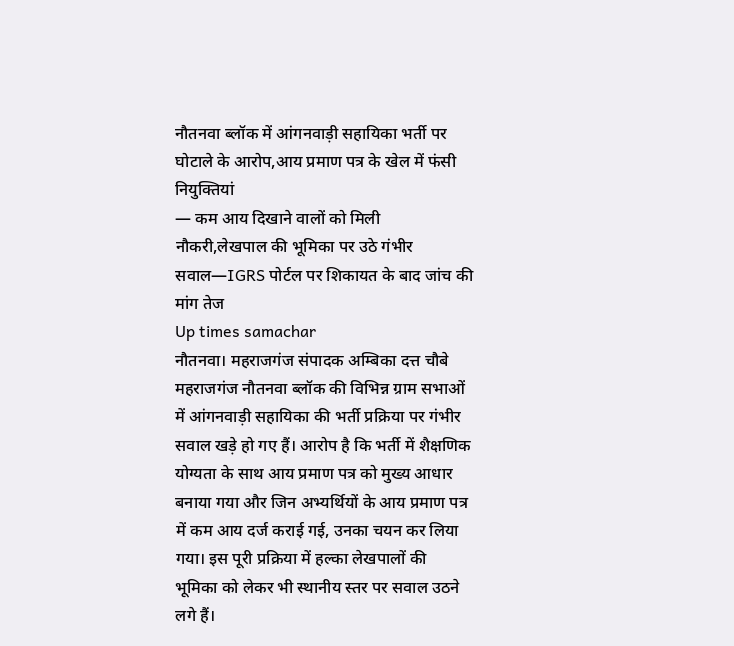नौतनवा ब्लॉक में आंगनवाड़ी सहायिका भर्ती पर घोटाले के आरोप,आय प्रमाण पत्र के खेल में फंसी नियुक्तियां
— कम आय दिखाने वालों को मिली नौकरी,लेखपाल की भूमिका पर उठे गंभीर सवाल—IGRS पोर्टल पर शिकायत के बाद जांच की मांग तेज
Up times samachar
नौतनवा। महराजगंज संपादक अम्बिका दत्त चौबे
महराजगंज नौतनवा ब्लॉक की विभिन्न ग्राम सभाओं में आंगनवाड़ी सहायिका की भर्ती प्रक्रिया पर गंभीर सवाल खड़े हो गए हैं। आरोप है कि भर्ती में शैक्षणिक योग्यता के साथ आय प्रमाण पत्र को मुख्य आधार बनाया गया और जिन अभ्यर्थियों के आय प्रमाण पत्र में कम आय दर्ज कराई गई, उनका चयन कर लिया गया। इस पूरी प्रक्रिया में हल्का लेखपालों की भूमिका को लेकर भी स्थानीय स्तर पर सवाल उठने लगे हैं।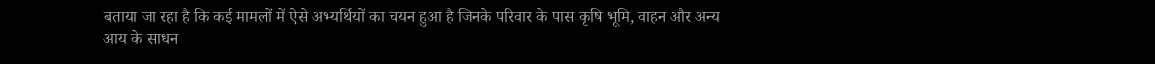बताया जा रहा है कि कई मामलों में ऐसे अभ्यर्थियों का चयन हुआ है जिनके परिवार के पास कृषि भूमि, वाहन और अन्य आय के साधन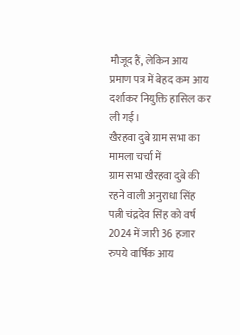मौजूद हैं, लेकिन आय प्रमाण पत्र में बेहद कम आय दर्शाकर नियुक्ति हासिल कर ली गई।
खैरहवा दुबे ग्राम सभा का मामला चर्चा में
ग्राम सभा खैरहवा दुबे की रहने वाली अनुराधा सिंह पत्नी चंद्रदेव सिंह को वर्ष 2024 में जारी 36 हजार रुपये वार्षिक आय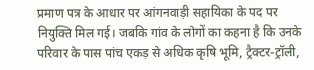प्रमाण पत्र के आधार पर आंगनवाड़ी सहायिका के पद पर नियुक्ति मिल गई। जबकि गांव के लोगों का कहना है कि उनके परिवार के पास पांच एकड़ से अधिक कृषि भूमि, ट्रैक्टर-ट्रॉली,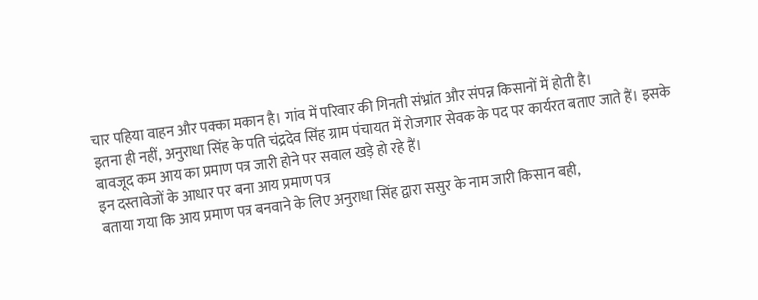चार पहिया वाहन और पक्का मकान है। गांव में परिवार की गिनती संभ्रांत और संपन्न किसानों में होती है।
इतना ही नहीं, अनुराधा सिंह के पति चंद्रदेव सिंह ग्राम पंचायत में रोजगार सेवक के पद पर कार्यरत बताए जाते हैं। इसके बावजूद कम आय का प्रमाण पत्र जारी होने पर सवाल खड़े हो रहे हैं।
इन दस्तावेजों के आधार पर बना आय प्रमाण पत्र
बताया गया कि आय प्रमाण पत्र बनवाने के लिए अनुराधा सिंह द्वारा ससुर के नाम जारी किसान बही,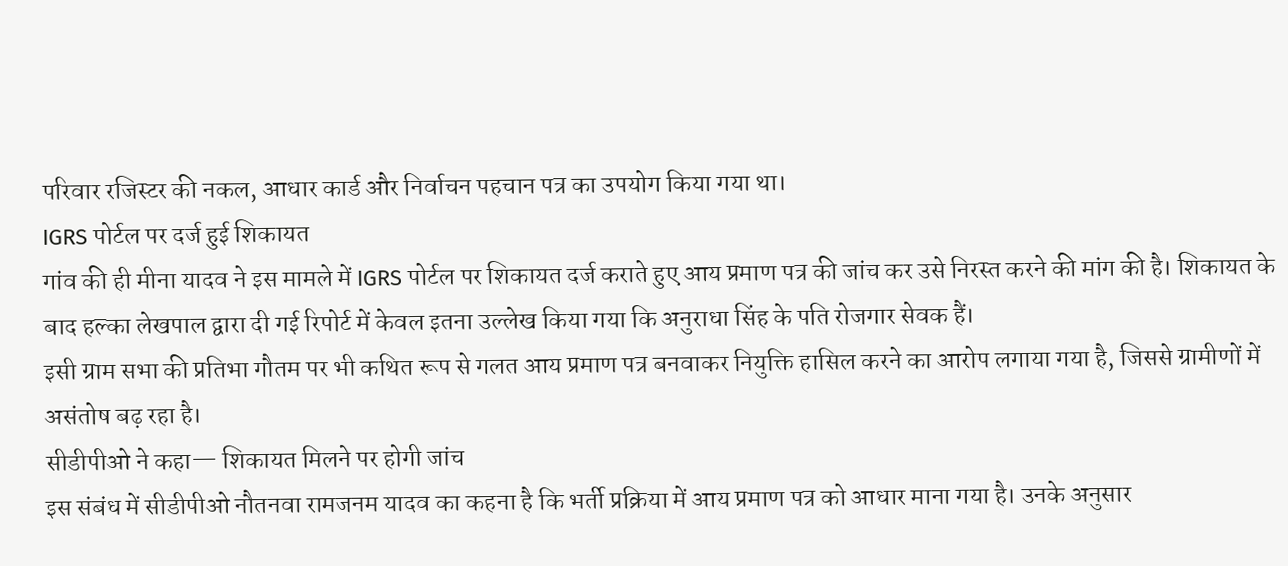परिवार रजिस्टर की नकल, आधार कार्ड और निर्वाचन पहचान पत्र का उपयोग किया गया था।
IGRS पोर्टल पर दर्ज हुई शिकायत
गांव की ही मीना यादव ने इस मामले में IGRS पोर्टल पर शिकायत दर्ज कराते हुए आय प्रमाण पत्र की जांच कर उसे निरस्त करने की मांग की है। शिकायत के बाद हल्का लेखपाल द्वारा दी गई रिपोर्ट में केवल इतना उल्लेख किया गया कि अनुराधा सिंह के पति रोजगार सेवक हैं।
इसी ग्राम सभा की प्रतिभा गौतम पर भी कथित रूप से गलत आय प्रमाण पत्र बनवाकर नियुक्ति हासिल करने का आरोप लगाया गया है, जिससे ग्रामीणों में असंतोष बढ़ रहा है।
सीडीपीओ ने कहा— शिकायत मिलने पर होगी जांच
इस संबंध में सीडीपीओ नौतनवा रामजनम यादव का कहना है कि भर्ती प्रक्रिया में आय प्रमाण पत्र को आधार माना गया है। उनके अनुसार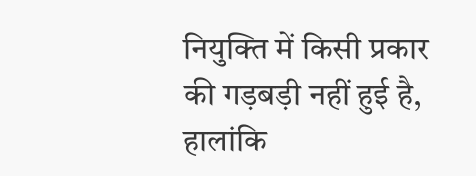नियुक्ति में किसी प्रकार की गड़बड़ी नहीं हुई है, हालांकि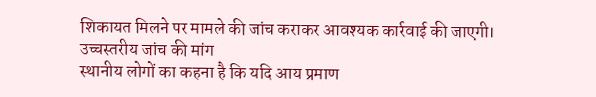शिकायत मिलने पर मामले की जांच कराकर आवश्यक कार्रवाई की जाएगी।
उच्चस्तरीय जांच की मांग
स्थानीय लोगों का कहना है कि यदि आय प्रमाण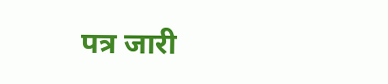पत्र जारी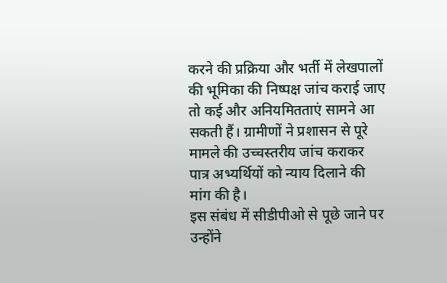करने की प्रक्रिया और भर्ती में लेखपालों की भूमिका की निष्पक्ष जांच कराई जाए तो कई और अनियमितताएं सामने आ सकती हैं। ग्रामीणों ने प्रशासन से पूरे मामले की उच्चस्तरीय जांच कराकर पात्र अभ्यर्थियों को न्याय दिलाने की मांग की है।
इस संबंध में सीडीपीओ से पूछे जाने पर उन्होंने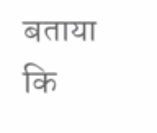बताया कि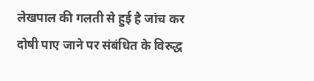लेखपाल की गलती से हुई है जांच कर दोषी पाए जाने पर संबंधित के विरुद्ध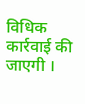विधिक कार्रवाई की जाएगी ।